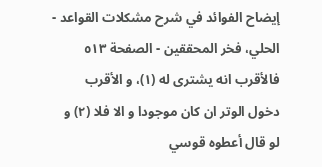إيضاح الفوائد في شرح مشكلات القواعد - الحلي، فخر المحققين - الصفحة ٥١٣
فالأقرب انه يشترى له (١)، و الأقرب دخول الوتر ان كان موجودا و الا فلا (٢) و لو قال أعطوه قوسي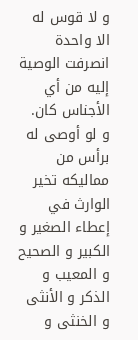و لا قوس له الا واحدة انصرفت الوصية إليه من أي الأجناس كان.
و لو أوصى له برأس من مماليكه تخير الوارث في إعطاء الصغير و الكبير و الصحيح و المعيب و الذكر و الأنثى و الخنثى و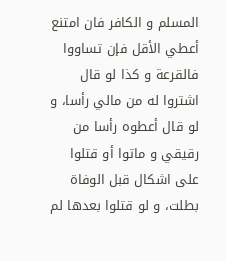المسلم و الكافر فان امتنع أعطي الأقل فإن تساووا فالقرعة و كذا لو قال اشتروا له من مالي رأسا، و لو قال أعطوه رأسا من رقيقي و ماتوا أو قتلوا على اشكال قبل الوفاة بطلت، و لو قتلوا بعدها لم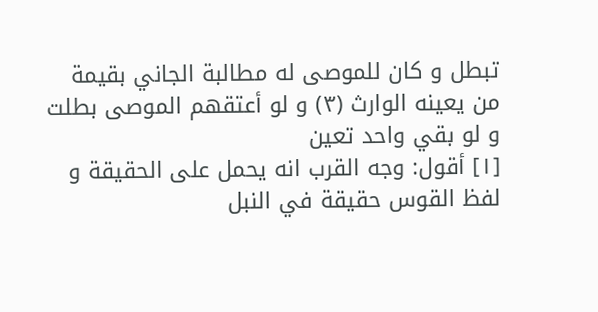تبطل و كان للموصى له مطالبة الجاني بقيمة من يعينه الوارث (٣) و لو أعتقهم الموصى بطلت و لو بقي واحد تعين
[١] أقول: وجه القرب انه يحمل على الحقيقة و لفظ القوس حقيقة في النبل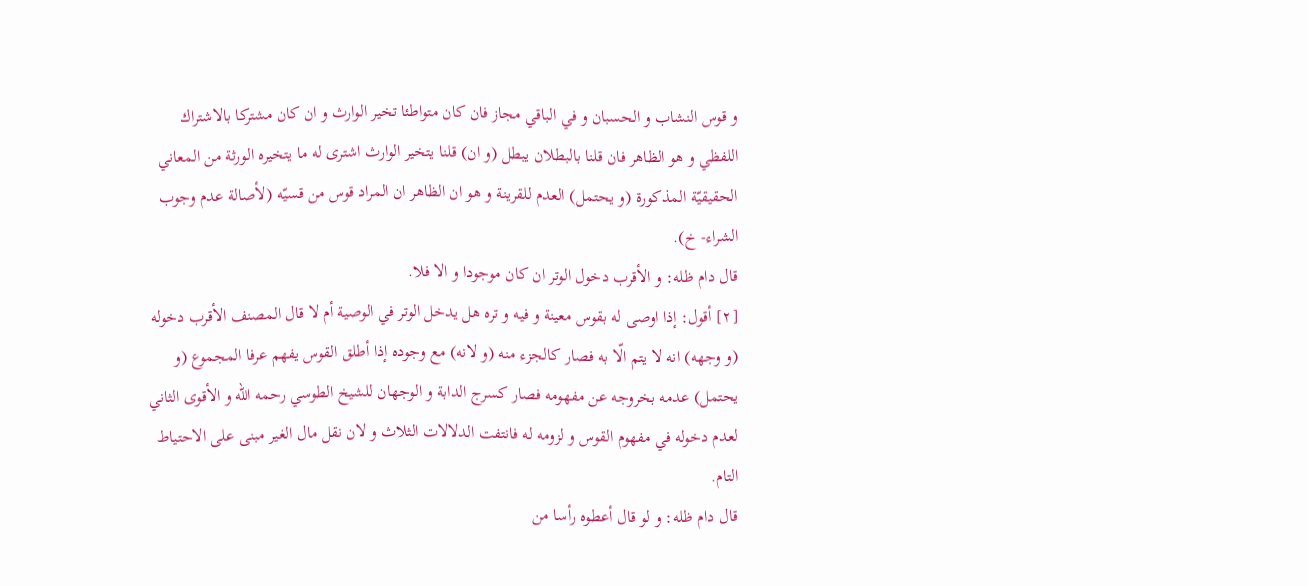و قوس النشاب و الحسبان و في الباقي مجاز فان كان متواطئا تخير الوارث و ان كان مشتركا بالاشتراك اللفظي و هو الظاهر فان قلنا بالبطلان يبطل (و ان) قلنا يتخير الوارث اشترى له ما يتخيره الورثة من المعاني الحقيقيّة المذكورة (و يحتمل) العدم للقرينة و هو ان الظاهر ان المراد قوس من قسيّه (لأصالة عدم وجوب الشراء- خ).
قال دام ظله: و الأقرب دخول الوتر ان كان موجودا و الا فلا.
[٢] أقول: إذا اوصى له بقوس معينة و فيه و تره هل يدخل الوتر في الوصية أم لا قال المصنف الأقرب دخوله (و وجهه) انه لا يتم الّا به فصار كالجزء منه (و لانه) مع وجوده إذا أطلق القوس يفهم عرفا المجموع (و يحتمل) عدمه بخروجه عن مفهومه فصار كسرج الدابة و الوجهان للشيخ الطوسي رحمه اللّه و الأقوى الثاني لعدم دخوله في مفهوم القوس و لزومه له فانتفت الدلالات الثلاث و لان نقل مال الغير مبنى على الاحتياط التام.
قال دام ظله: و لو قال أعطوه رأسا من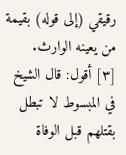رقيقي (إلى قوله) بقيمة من يعينه الوارث.
[٣] أقول: قال الشيخ في المبسوط لا تبطل بقتلهم قبل الوفاة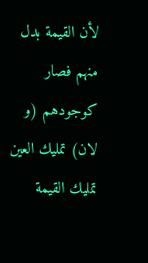لأن القيمة بدل منهم فصار كوجودهم (و لان) تمليك العين تمليك القيمة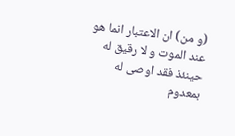(و من) ان الاعتبار انما هو عند الموت و لا رقيق له حينئذ فقد اوصى له بمعدوم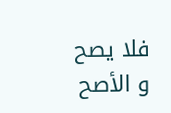فلا يصح و الأصح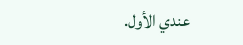عندي الأول.